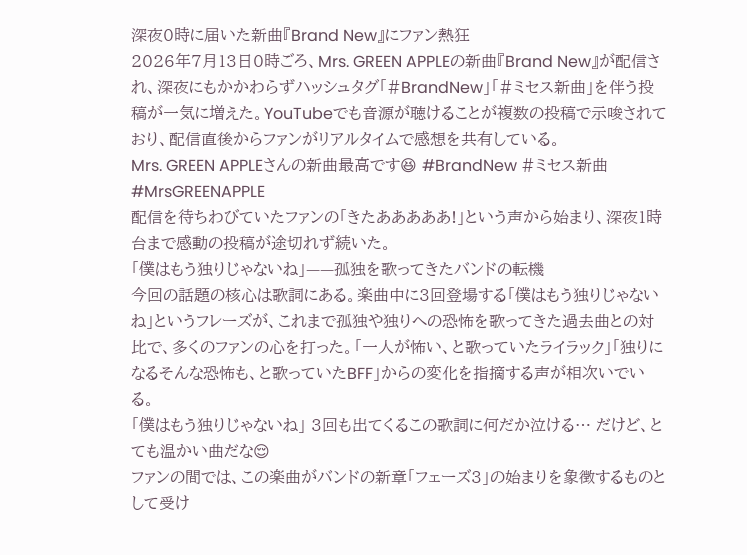深夜0時に届いた新曲『Brand New』にファン熱狂
2026年7月13日0時ごろ、Mrs. GREEN APPLEの新曲『Brand New』が配信され、深夜にもかかわらずハッシュタグ「#BrandNew」「#ミセス新曲」を伴う投稿が一気に増えた。YouTubeでも音源が聴けることが複数の投稿で示唆されており、配信直後からファンがリアルタイムで感想を共有している。
Mrs. GREEN APPLEさんの新曲最高です😆 #BrandNew #ミセス新曲 #MrsGREENAPPLE
配信を待ちわびていたファンの「きたあああああ!」という声から始まり、深夜1時台まで感動の投稿が途切れず続いた。
「僕はもう独りじゃないね」——孤独を歌ってきたバンドの転機
今回の話題の核心は歌詞にある。楽曲中に3回登場する「僕はもう独りじゃないね」というフレーズが、これまで孤独や独りへの恐怖を歌ってきた過去曲との対比で、多くのファンの心を打った。「一人が怖い、と歌っていたライラック」「独りになるそんな恐怖も、と歌っていたBFF」からの変化を指摘する声が相次いでいる。
「僕はもう独りじゃないね」 3回も出てくるこの歌詞に何だか泣ける… だけど、とても温かい曲だな😌
ファンの間では、この楽曲がバンドの新章「フェーズ3」の始まりを象徴するものとして受け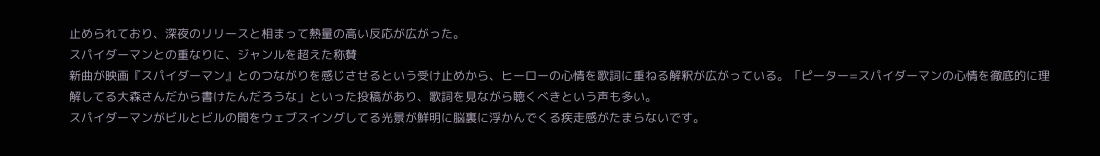止められており、深夜のリリースと相まって熱量の高い反応が広がった。
スパイダーマンとの重なりに、ジャンルを超えた称賛
新曲が映画『スパイダーマン』とのつながりを感じさせるという受け止めから、ヒーローの心情を歌詞に重ねる解釈が広がっている。「ピーター=スパイダーマンの心情を徹底的に理解してる大森さんだから書けたんだろうな」といった投稿があり、歌詞を見ながら聴くべきという声も多い。
スパイダーマンがビルとビルの間をウェブスイングしてる光景が鮮明に脳裏に浮かんでくる疾走感がたまらないです。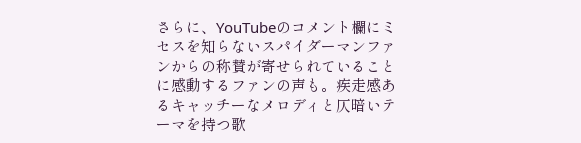さらに、YouTubeのコメント欄にミセスを知らないスパイダーマンファンからの称賛が寄せられていることに感動するファンの声も。疾走感あるキャッチーなメロディと仄暗いテーマを持つ歌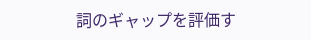詞のギャップを評価す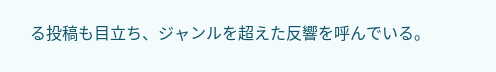る投稿も目立ち、ジャンルを超えた反響を呼んでいる。